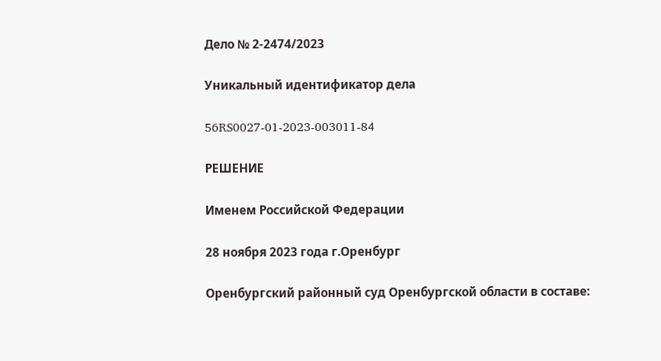Дело № 2-2474/2023

Уникальный идентификатор дела

56RS0027-01-2023-003011-84

РЕШЕНИЕ

Именем Российской Федерации

28 ноября 2023 года г.Оренбург

Оренбургский районный суд Оренбургской области в составе: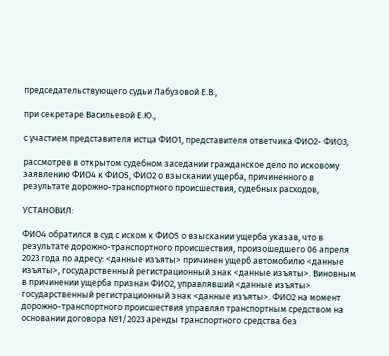председательствующего судьи Лабузовой Е.В.,

при секретаре Васильевой Е.Ю.,

с участием представителя истца ФИО1, представителя ответчика ФИО2- ФИО3,

рассмотрев в открытом судебном заседании гражданское дело по исковому заявлению ФИО4 к ФИО5, ФИО2 о взыскании ущерба, причиненного в результате дорожно-транспортного происшествия, судебных расходов,

УСТАНОВИЛ:

ФИО4 обратился в суд с иском к ФИО5 о взыскании ущерба указав, что в результате дорожно-транспортного происшествия, произошедшего 06 апреля 2023 года по адресу: <данные изъяты> причинен ущерб автомобилю <данные изъяты>, государственный регистрационный знак <данные изъяты>. Виновным в причинении ущерба признан ФИО2, управлявший <данные изъяты> государственный регистрационный знак <данные изъяты>. ФИО2 на момент дорожно-транспортного происшествия управлял транспортным средством на основании договора №1/2023 аренды транспортного средства без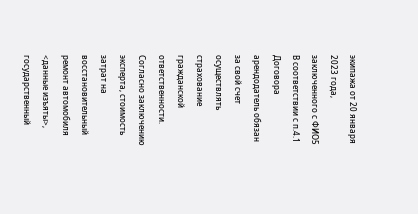экипажа от 20 января 2023 года, заключенного с ФИО5 В соответствии с п.4.1 Договора арендодатель обязан за свой счет осуществлять страхование гражданской ответственности. Согласно заключению эксперта, стоимость затрат на восстановительный ремонт автомобиля <данные изъяты>, государственный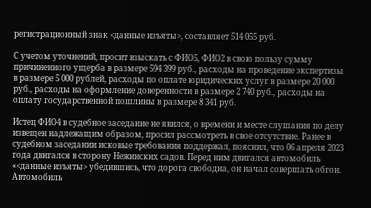регистрационный знак <данные изъяты>, составляет 514 055 руб.

С учетом уточнений, просит взыскать с ФИО5, ФИО2 в свою пользу сумму причиненного ущерба в размере 594 399 руб., расходы на проведение экспертизы в размере 5 000 рублей, расходы по оплате юридических услуг в размере 20 000 руб., расходы на оформление доверенности в размере 2 740 руб., расходы на оплату государственной пошлины в размере 8 341 руб.

Истец ФИО4 в судебное заседание не явился, о времени и месте слушания по делу извещен надлежащим образом, просил рассмотреть в свое отсутствие. Ранее в судебном заседании исковые требования поддержал, пояснил, что 06 апреля 2023 года двигался в сторону Нежинских садов. Перед ним двигался автомобиль «<данные изъяты> убедившись, что дорога свободна, он начал совершать обгон. Автомобиль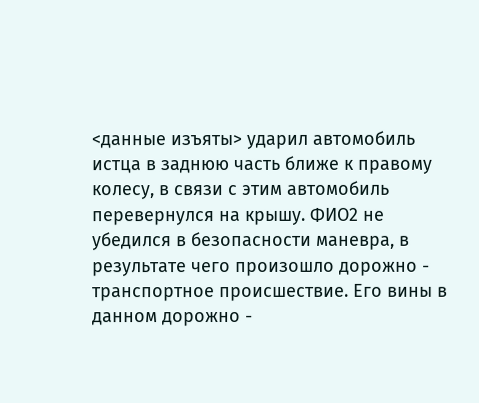<данные изъяты> ударил автомобиль истца в заднюю часть ближе к правому колесу, в связи с этим автомобиль перевернулся на крышу. ФИО2 не убедился в безопасности маневра, в результате чего произошло дорожно - транспортное происшествие. Его вины в данном дорожно -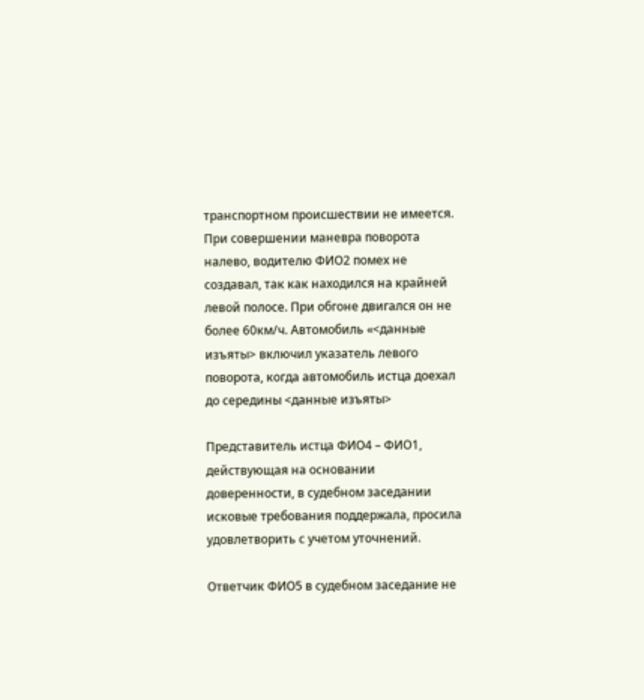транспортном происшествии не имеется. При совершении маневра поворота налево, водителю ФИО2 помех не создавал, так как находился на крайней левой полосе. При обгоне двигался он не более 60км/ч. Автомобиль «<данные изъяты> включил указатель левого поворота, когда автомобиль истца доехал до середины <данные изъяты>

Представитель истца ФИО4 – ФИО1, действующая на основании доверенности, в судебном заседании исковые требования поддержала, просила удовлетворить с учетом уточнений.

Ответчик ФИО5 в судебном заседание не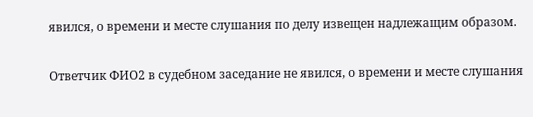явился, о времени и месте слушания по делу извещен надлежащим образом.

Ответчик ФИО2 в судебном заседание не явился, о времени и месте слушания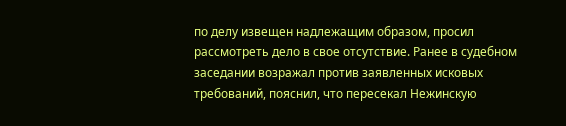по делу извещен надлежащим образом, просил рассмотреть дело в свое отсутствие. Ранее в судебном заседании возражал против заявленных исковых требований, пояснил, что пересекал Нежинскую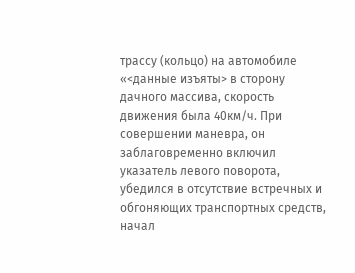трассу (кольцо) на автомобиле «<данные изъяты> в сторону дачного массива, скорость движения была 40км/ч. При совершении маневра, он заблаговременно включил указатель левого поворота, убедился в отсутствие встречных и обгоняющих транспортных средств, начал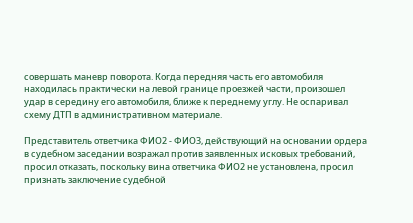совершать маневр поворота. Когда передняя часть его автомобиля находилась практически на левой границе проезжей части, произошел удар в середину его автомобиля, ближе к переднему углу. Не оспаривал схему ДТП в административном материале.

Представитель ответчика ФИО2 - ФИО3, действующий на основании ордера в судебном заседании возражал против заявленных исковых требований, просил отказать, поскольку вина ответчика ФИО2 не установлена, просил признать заключение судебной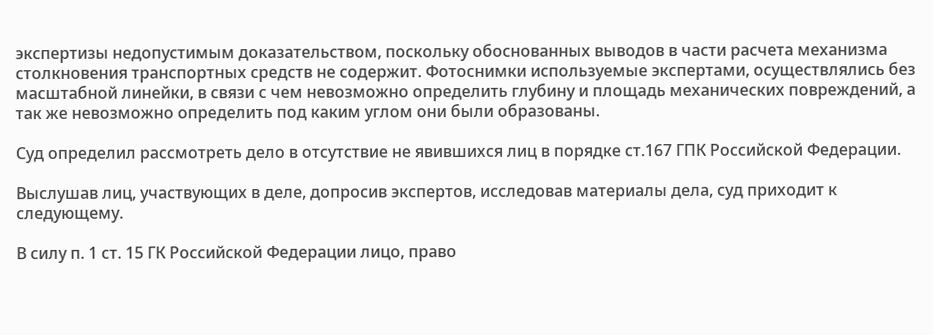экспертизы недопустимым доказательством, поскольку обоснованных выводов в части расчета механизма столкновения транспортных средств не содержит. Фотоснимки используемые экспертами, осуществлялись без масштабной линейки, в связи с чем невозможно определить глубину и площадь механических повреждений, а так же невозможно определить под каким углом они были образованы.

Суд определил рассмотреть дело в отсутствие не явившихся лиц в порядке ст.167 ГПК Российской Федерации.

Выслушав лиц, участвующих в деле, допросив экспертов, исследовав материалы дела, суд приходит к следующему.

В силу п. 1 ст. 15 ГК Российской Федерации лицо, право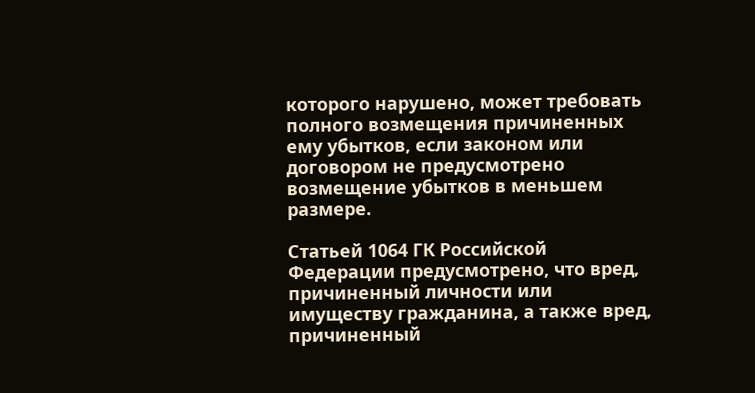которого нарушено, может требовать полного возмещения причиненных ему убытков, если законом или договором не предусмотрено возмещение убытков в меньшем размере.

Статьей 1064 ГК Российской Федерации предусмотрено, что вред, причиненный личности или имуществу гражданина, а также вред, причиненный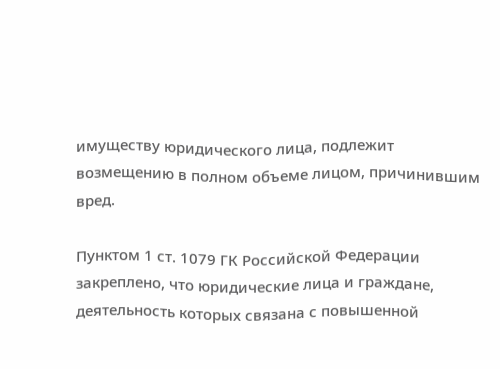имуществу юридического лица, подлежит возмещению в полном объеме лицом, причинившим вред.

Пунктом 1 ст. 1079 ГК Российской Федерации закреплено, что юридические лица и граждане, деятельность которых связана с повышенной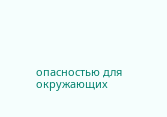опасностью для окружающих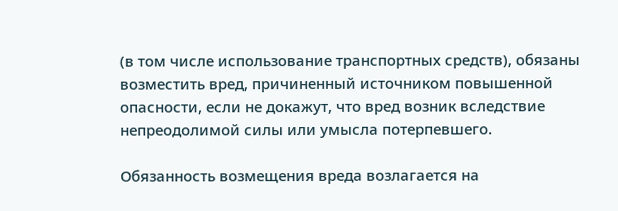(в том числе использование транспортных средств), обязаны возместить вред, причиненный источником повышенной опасности, если не докажут, что вред возник вследствие непреодолимой силы или умысла потерпевшего.

Обязанность возмещения вреда возлагается на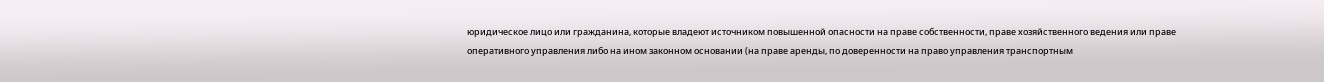юридическое лицо или гражданина, которые владеют источником повышенной опасности на праве собственности, праве хозяйственного ведения или праве оперативного управления либо на ином законном основании (на праве аренды, по доверенности на право управления транспортным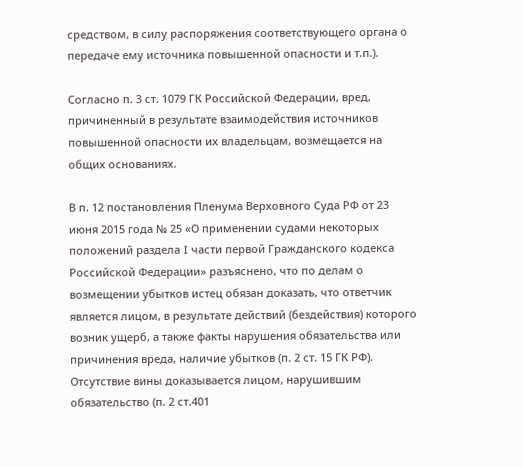средством, в силу распоряжения соответствующего органа о передаче ему источника повышенной опасности и т.п.).

Согласно п. 3 ст. 1079 ГК Российской Федерации, вред, причиненный в результате взаимодействия источников повышенной опасности их владельцам, возмещается на общих основаниях.

В п. 12 постановления Пленума Верховного Суда РФ от 23 июня 2015 года № 25 «О применении судами некоторых положений раздела I части первой Гражданского кодекса Российской Федерации» разъяснено, что по делам о возмещении убытков истец обязан доказать, что ответчик является лицом, в результате действий (бездействия) которого возник ущерб, а также факты нарушения обязательства или причинения вреда, наличие убытков (п. 2 ст. 15 ГК РФ). Отсутствие вины доказывается лицом, нарушившим обязательство (п. 2 ст.401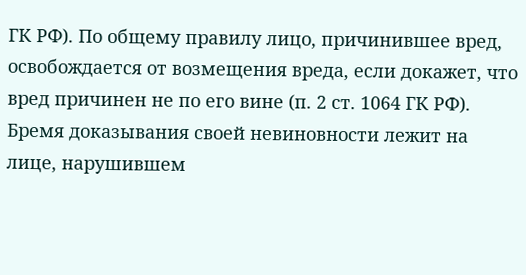ГК РФ). По общему правилу лицо, причинившее вред, освобождается от возмещения вреда, если докажет, что вред причинен не по его вине (п. 2 ст. 1064 ГК РФ). Бремя доказывания своей невиновности лежит на лице, нарушившем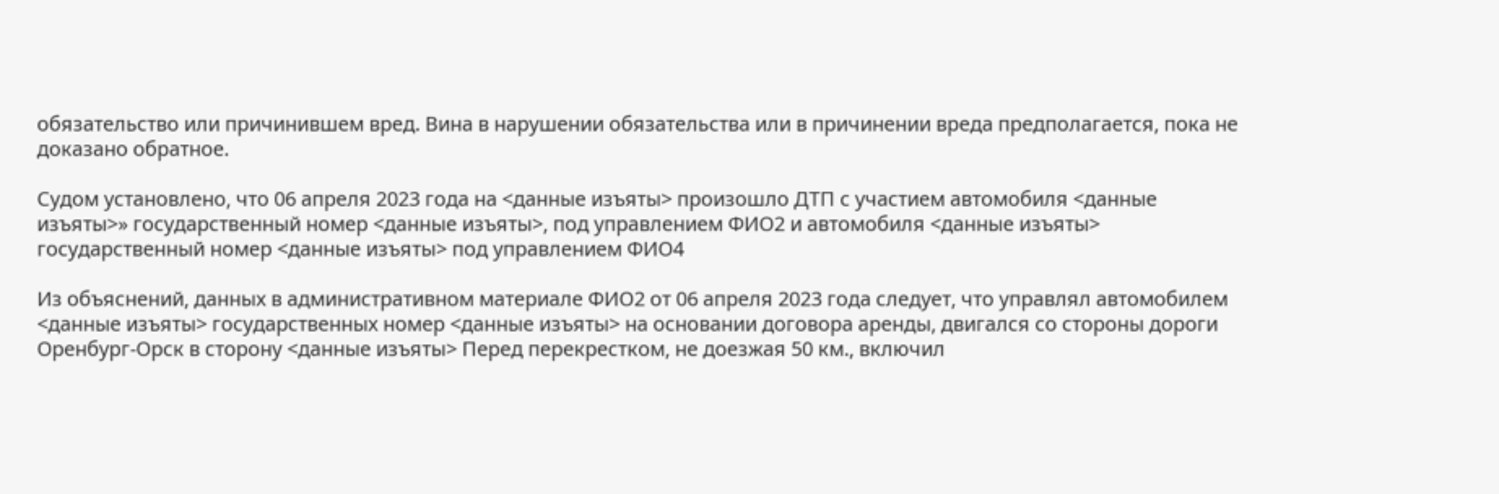обязательство или причинившем вред. Вина в нарушении обязательства или в причинении вреда предполагается, пока не доказано обратное.

Судом установлено, что 06 апреля 2023 года на <данные изъяты> произошло ДТП с участием автомобиля <данные изъяты>» государственный номер <данные изъяты>, под управлением ФИО2 и автомобиля <данные изъяты> государственный номер <данные изъяты> под управлением ФИО4

Из объяснений, данных в административном материале ФИО2 от 06 апреля 2023 года следует, что управлял автомобилем <данные изъяты> государственных номер <данные изъяты> на основании договора аренды, двигался со стороны дороги Оренбург-Орск в сторону <данные изъяты> Перед перекрестком, не доезжая 50 км., включил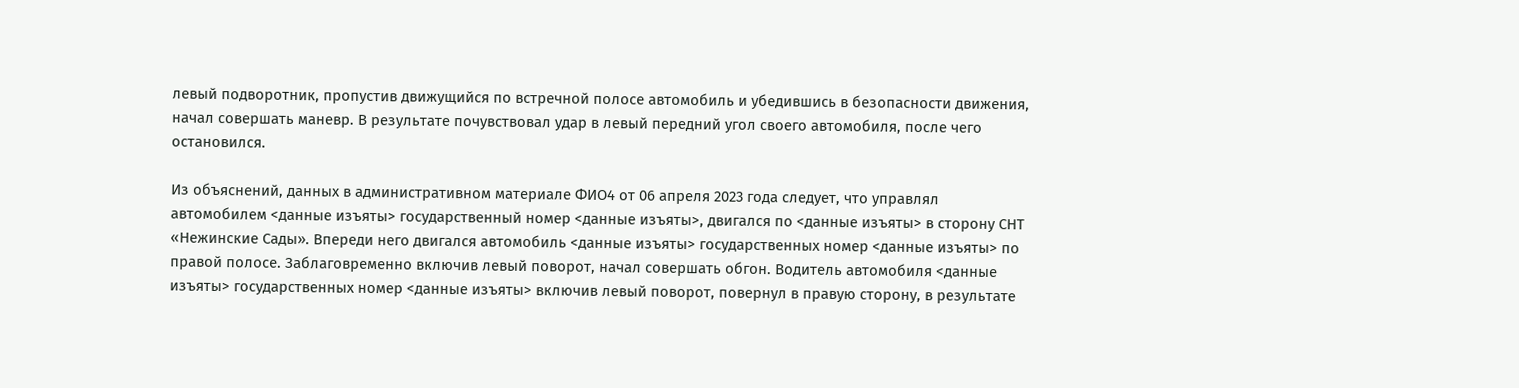левый подворотник, пропустив движущийся по встречной полосе автомобиль и убедившись в безопасности движения, начал совершать маневр. В результате почувствовал удар в левый передний угол своего автомобиля, после чего остановился.

Из объяснений, данных в административном материале ФИО4 от 06 апреля 2023 года следует, что управлял автомобилем <данные изъяты> государственный номер <данные изъяты>, двигался по <данные изъяты> в сторону СНТ «Нежинские Сады». Впереди него двигался автомобиль <данные изъяты> государственных номер <данные изъяты> по правой полосе. Заблаговременно включив левый поворот, начал совершать обгон. Водитель автомобиля <данные изъяты> государственных номер <данные изъяты> включив левый поворот, повернул в правую сторону, в результате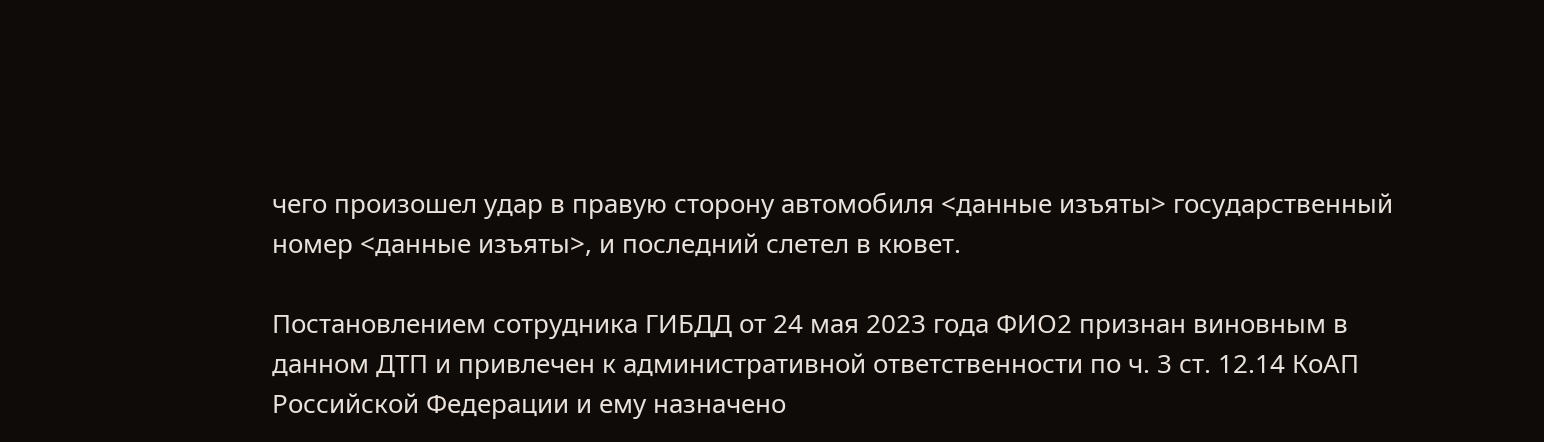чего произошел удар в правую сторону автомобиля <данные изъяты> государственный номер <данные изъяты>, и последний слетел в кювет.

Постановлением сотрудника ГИБДД от 24 мая 2023 года ФИО2 признан виновным в данном ДТП и привлечен к административной ответственности по ч. 3 ст. 12.14 КоАП Российской Федерации и ему назначено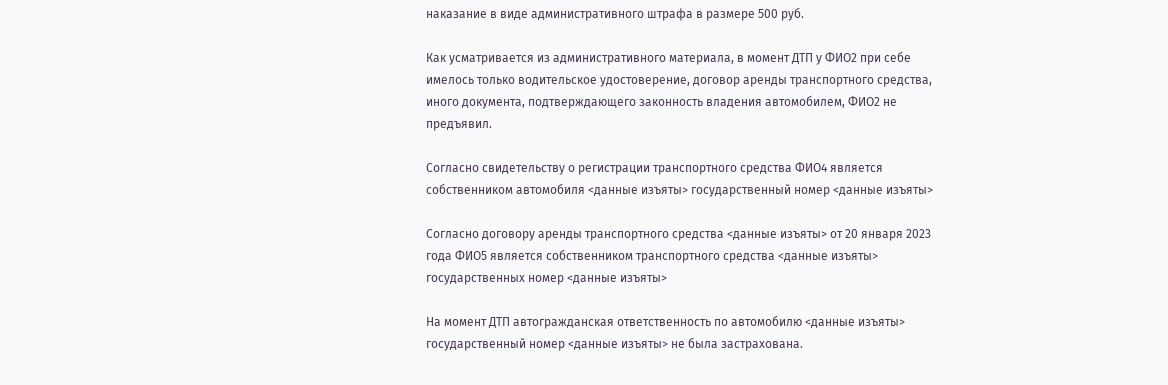наказание в виде административного штрафа в размере 500 руб.

Как усматривается из административного материала, в момент ДТП у ФИО2 при себе имелось только водительское удостоверение, договор аренды транспортного средства, иного документа, подтверждающего законность владения автомобилем, ФИО2 не предъявил.

Согласно свидетельству о регистрации транспортного средства ФИО4 является собственником автомобиля <данные изъяты> государственный номер <данные изъяты>

Согласно договору аренды транспортного средства <данные изъяты> от 20 января 2023 года ФИО5 является собственником транспортного средства <данные изъяты> государственных номер <данные изъяты>

На момент ДТП автогражданская ответственность по автомобилю <данные изъяты> государственный номер <данные изъяты> не была застрахована.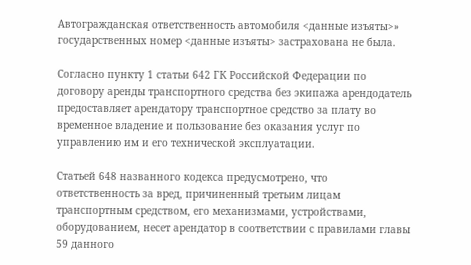Автогражданская ответственность автомобиля <данные изъяты>» государственных номер <данные изъяты> застрахована не была.

Согласно пункту 1 статьи 642 ГК Российской Федерации по договору аренды транспортного средства без экипажа арендодатель предоставляет арендатору транспортное средство за плату во временное владение и пользование без оказания услуг по управлению им и его технической эксплуатации.

Статьей 648 названного кодекса предусмотрено, что ответственность за вред, причиненный третьим лицам транспортным средством, его механизмами, устройствами, оборудованием, несет арендатор в соответствии с правилами главы 59 данного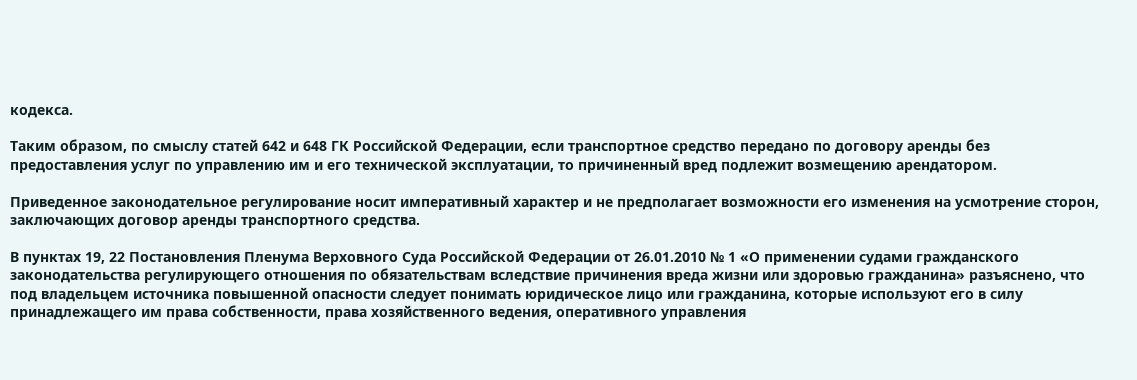кодекса.

Таким образом, по смыслу статей 642 и 648 ГК Российской Федерации, если транспортное средство передано по договору аренды без предоставления услуг по управлению им и его технической эксплуатации, то причиненный вред подлежит возмещению арендатором.

Приведенное законодательное регулирование носит императивный характер и не предполагает возможности его изменения на усмотрение сторон, заключающих договор аренды транспортного средства.

В пунктах 19, 22 Постановления Пленума Верховного Суда Российской Федерации от 26.01.2010 № 1 «О применении судами гражданского законодательства регулирующего отношения по обязательствам вследствие причинения вреда жизни или здоровью гражданина» разъяснено, что под владельцем источника повышенной опасности следует понимать юридическое лицо или гражданина, которые используют его в силу принадлежащего им права собственности, права хозяйственного ведения, оперативного управления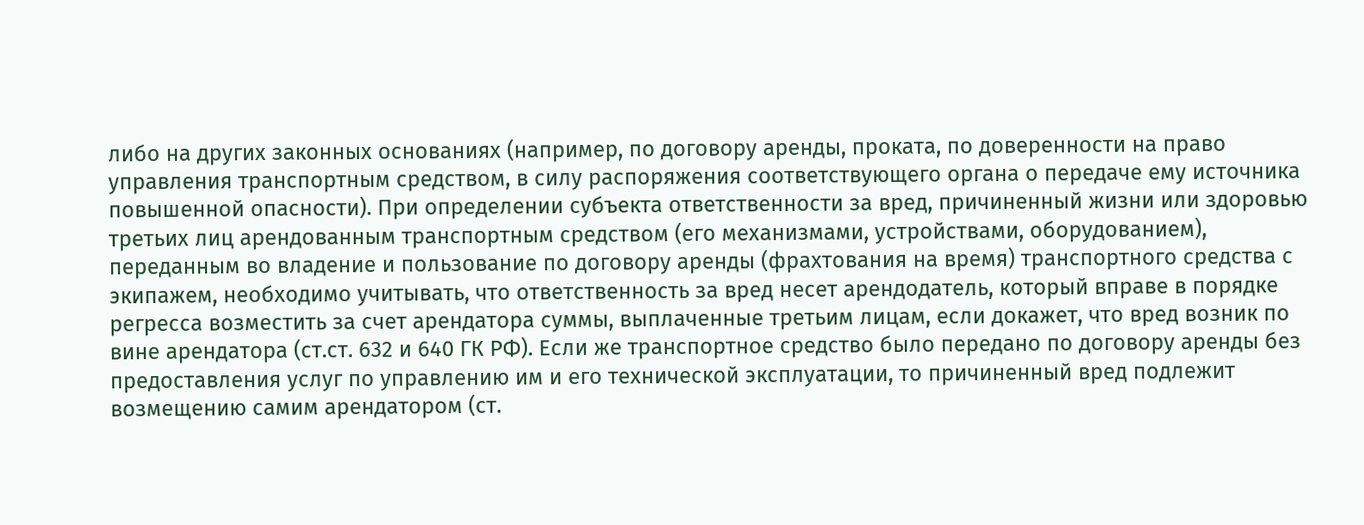либо на других законных основаниях (например, по договору аренды, проката, по доверенности на право управления транспортным средством, в силу распоряжения соответствующего органа о передаче ему источника повышенной опасности). При определении субъекта ответственности за вред, причиненный жизни или здоровью третьих лиц арендованным транспортным средством (его механизмами, устройствами, оборудованием), переданным во владение и пользование по договору аренды (фрахтования на время) транспортного средства с экипажем, необходимо учитывать, что ответственность за вред несет арендодатель, который вправе в порядке регресса возместить за счет арендатора суммы, выплаченные третьим лицам, если докажет, что вред возник по вине арендатора (ст.ст. 632 и 640 ГК РФ). Если же транспортное средство было передано по договору аренды без предоставления услуг по управлению им и его технической эксплуатации, то причиненный вред подлежит возмещению самим арендатором (ст.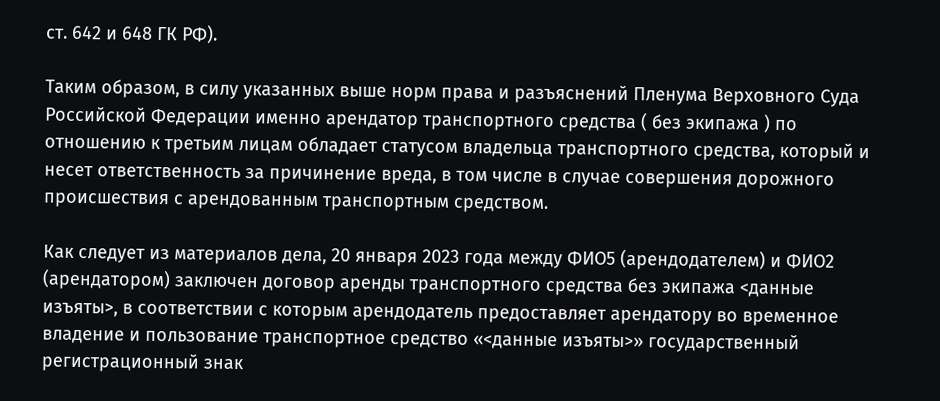ст. 642 и 648 ГК РФ).

Таким образом, в силу указанных выше норм права и разъяснений Пленума Верховного Суда Российской Федерации именно арендатор транспортного средства ( без экипажа ) по отношению к третьим лицам обладает статусом владельца транспортного средства, который и несет ответственность за причинение вреда, в том числе в случае совершения дорожного происшествия с арендованным транспортным средством.

Как следует из материалов дела, 20 января 2023 года между ФИО5 (арендодателем) и ФИО2 (арендатором) заключен договор аренды транспортного средства без экипажа <данные изъяты>, в соответствии с которым арендодатель предоставляет арендатору во временное владение и пользование транспортное средство «<данные изъяты>» государственный регистрационный знак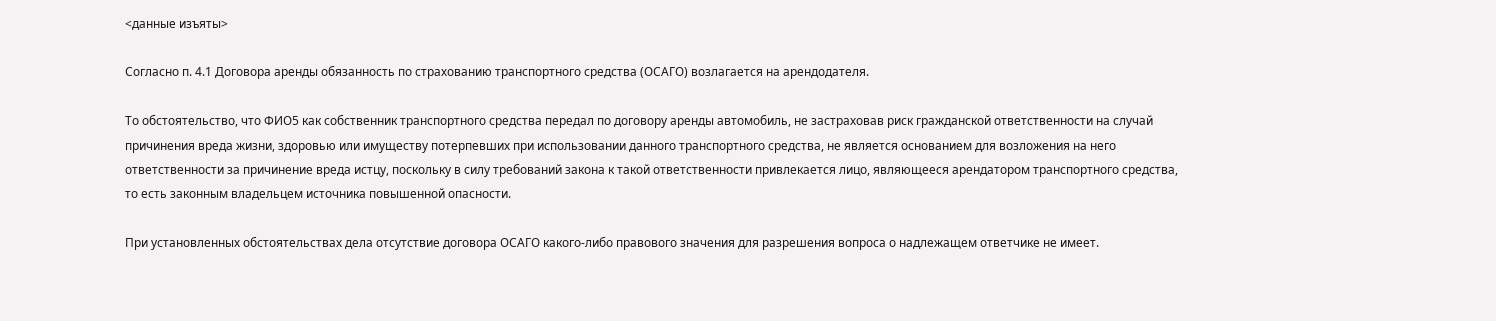<данные изъяты>

Согласно п. 4.1 Договора аренды обязанность по страхованию транспортного средства (ОСАГО) возлагается на арендодателя.

То обстоятельство, что ФИО5 как собственник транспортного средства передал по договору аренды автомобиль, не застраховав риск гражданской ответственности на случай причинения вреда жизни, здоровью или имуществу потерпевших при использовании данного транспортного средства, не является основанием для возложения на него ответственности за причинение вреда истцу, поскольку в силу требований закона к такой ответственности привлекается лицо, являющееся арендатором транспортного средства, то есть законным владельцем источника повышенной опасности.

При установленных обстоятельствах дела отсутствие договора ОСАГО какого-либо правового значения для разрешения вопроса о надлежащем ответчике не имеет.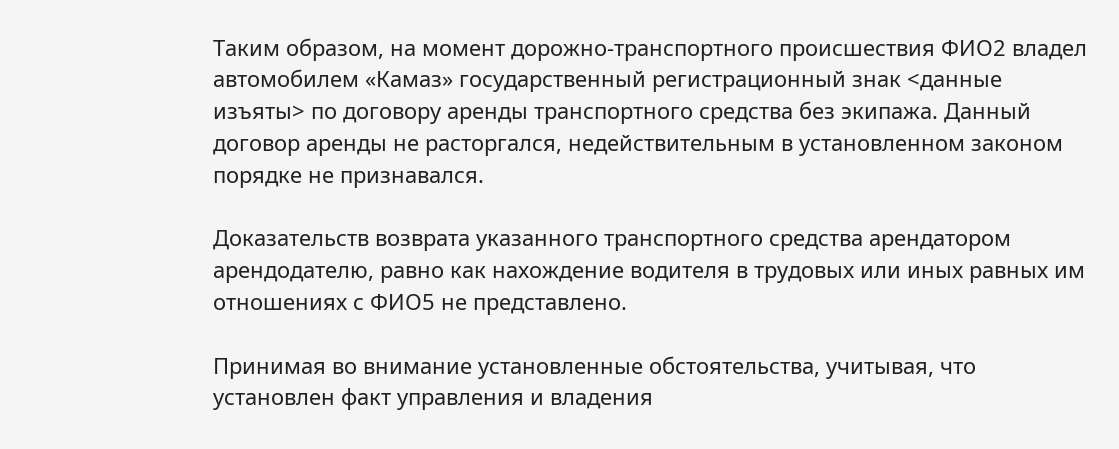Таким образом, на момент дорожно-транспортного происшествия ФИО2 владел автомобилем «Камаз» государственный регистрационный знак <данные изъяты> по договору аренды транспортного средства без экипажа. Данный договор аренды не расторгался, недействительным в установленном законом порядке не признавался.

Доказательств возврата указанного транспортного средства арендатором арендодателю, равно как нахождение водителя в трудовых или иных равных им отношениях с ФИО5 не представлено.

Принимая во внимание установленные обстоятельства, учитывая, что установлен факт управления и владения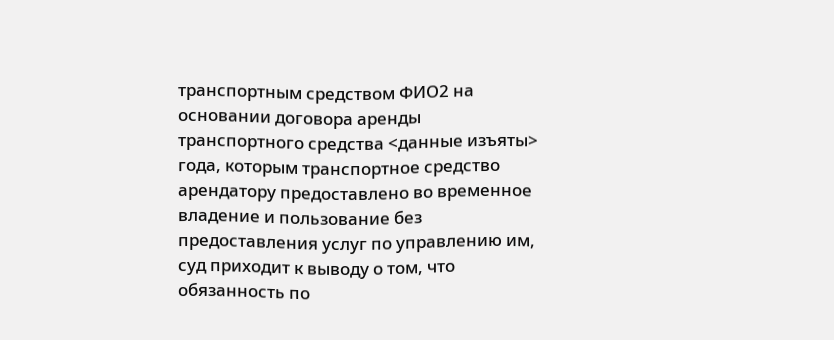транспортным средством ФИО2 на основании договора аренды транспортного средства <данные изъяты> года, которым транспортное средство арендатору предоставлено во временное владение и пользование без предоставления услуг по управлению им, суд приходит к выводу о том, что обязанность по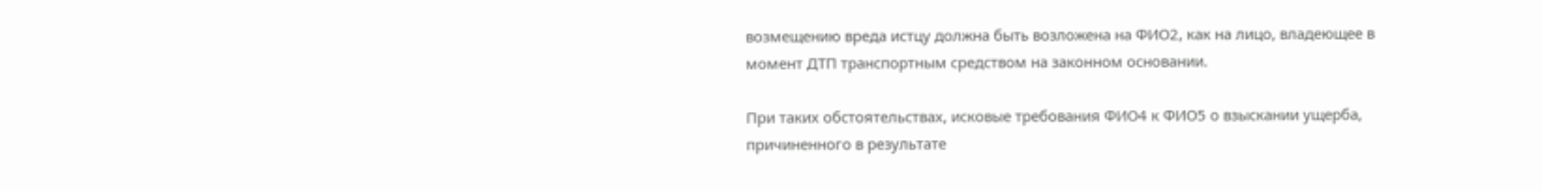возмещению вреда истцу должна быть возложена на ФИО2, как на лицо, владеющее в момент ДТП транспортным средством на законном основании.

При таких обстоятельствах, исковые требования ФИО4 к ФИО5 о взыскании ущерба, причиненного в результате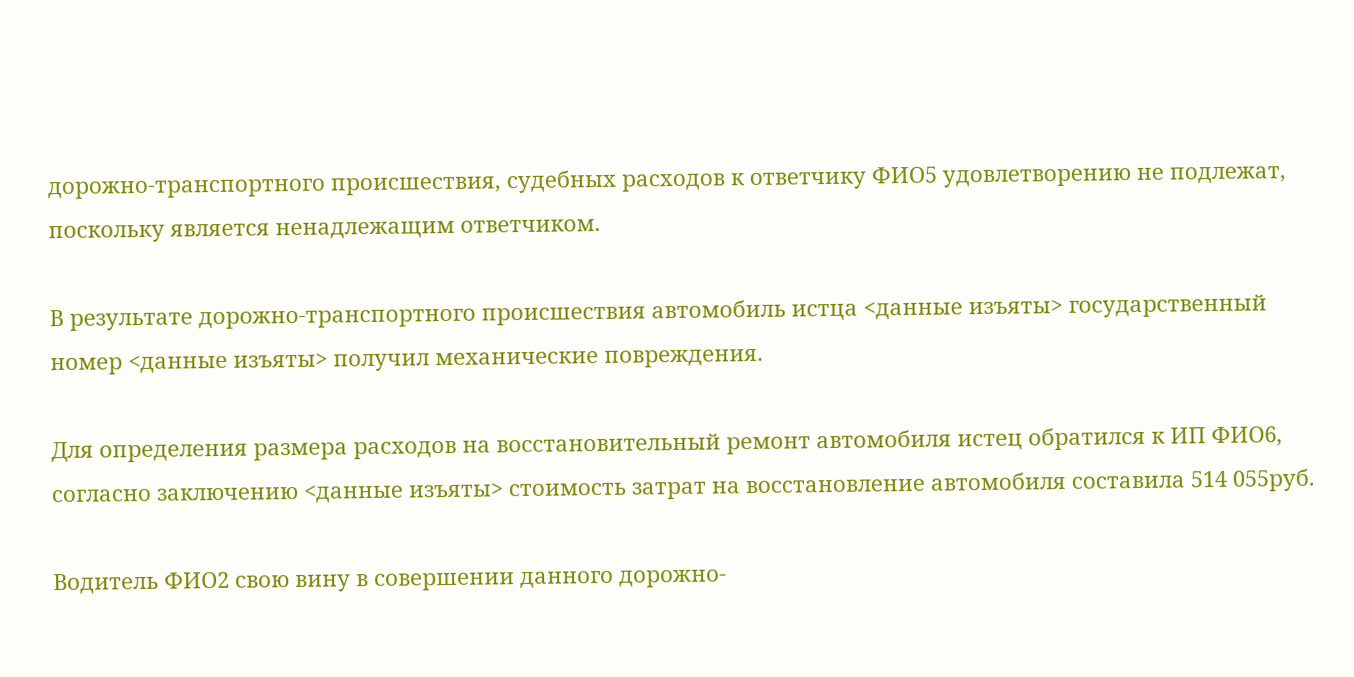дорожно-транспортного происшествия, судебных расходов к ответчику ФИО5 удовлетворению не подлежат, поскольку является ненадлежащим ответчиком.

В результате дорожно-транспортного происшествия автомобиль истца <данные изъяты> государственный номер <данные изъяты> получил механические повреждения.

Для определения размера расходов на восстановительный ремонт автомобиля истец обратился к ИП ФИО6, согласно заключению <данные изъяты> стоимость затрат на восстановление автомобиля составила 514 055руб.

Водитель ФИО2 свою вину в совершении данного дорожно-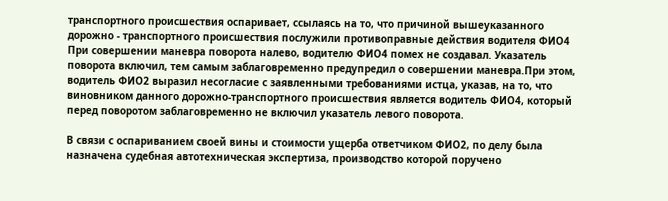транспортного происшествия оспаривает, ссылаясь на то, что причиной вышеуказанного дорожно - транспортного происшествия послужили противоправные действия водителя ФИО4 При совершении маневра поворота налево, водителю ФИО4 помех не создавал. Указатель поворота включил, тем самым заблаговременно предупредил о совершении маневра.При этом, водитель ФИО2 выразил несогласие с заявленными требованиями истца, указав, на то, что виновником данного дорожно-транспортного происшествия является водитель ФИО4, который перед поворотом заблаговременно не включил указатель левого поворота.

В связи с оспариванием своей вины и стоимости ущерба ответчиком ФИО2, по делу была назначена судебная автотехническая экспертиза, производство которой поручено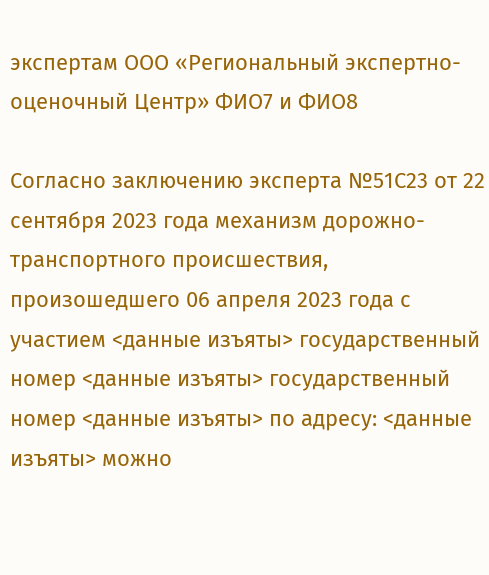экспертам ООО «Региональный экспертно-оценочный Центр» ФИО7 и ФИО8

Согласно заключению эксперта №51С23 от 22 сентября 2023 года механизм дорожно-транспортного происшествия, произошедшего 06 апреля 2023 года с участием <данные изъяты> государственный номер <данные изъяты> государственный номер <данные изъяты> по адресу: <данные изъяты> можно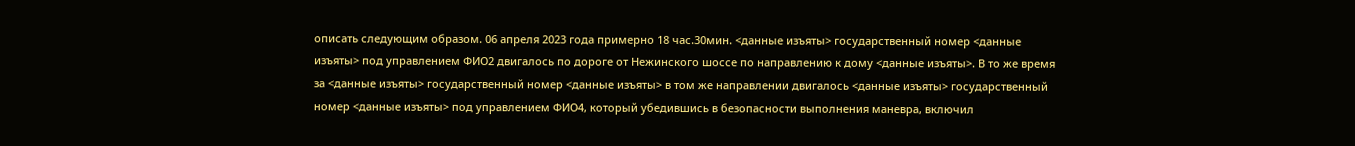описать следующим образом. 06 апреля 2023 года примерно 18 час.30мин. <данные изъяты> государственный номер <данные изъяты> под управлением ФИО2 двигалось по дороге от Нежинского шоссе по направлению к дому <данные изъяты>. В то же время за <данные изъяты> государственный номер <данные изъяты> в том же направлении двигалось <данные изъяты> государственный номер <данные изъяты> под управлением ФИО4, который убедившись в безопасности выполнения маневра, включил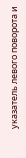указатель левого поворота и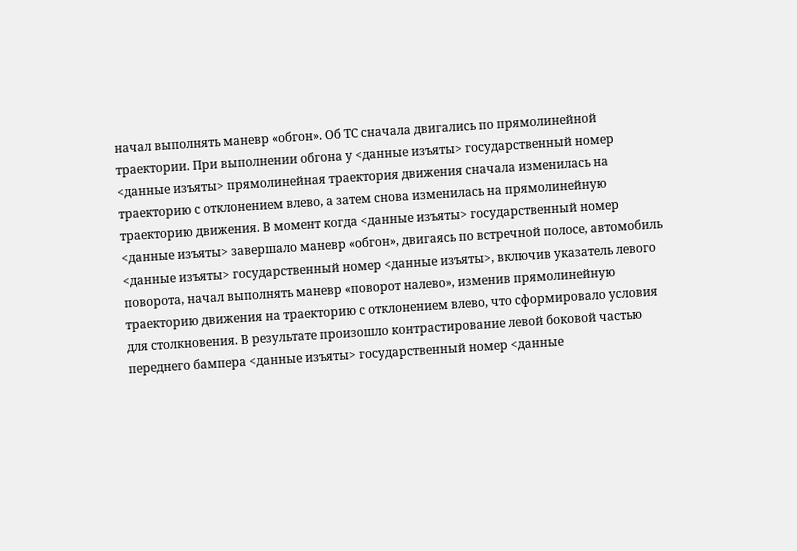начал выполнять маневр «обгон». Об ТС сначала двигались по прямолинейной траектории. При выполнении обгона у <данные изъяты> государственный номер <данные изъяты> прямолинейная траектория движения сначала изменилась на траекторию с отклонением влево, а затем снова изменилась на прямолинейную траекторию движения. В момент когда <данные изъяты> государственный номер <данные изъяты> завершало маневр «обгон», двигаясь по встречной полосе, автомобиль <данные изъяты> государственный номер <данные изъяты>, включив указатель левого поворота, начал выполнять маневр «поворот налево», изменив прямолинейную траекторию движения на траекторию с отклонением влево, что сформировало условия для столкновения. В результате произошло контрастирование левой боковой частью переднего бампера <данные изъяты> государственный номер <данные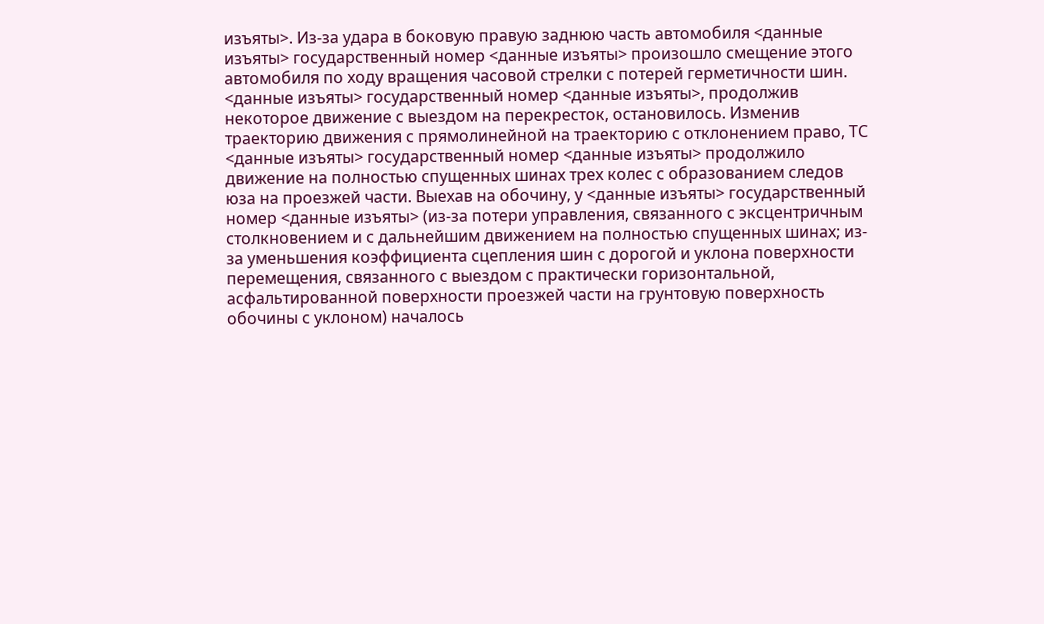изъяты>. Из-за удара в боковую правую заднюю часть автомобиля <данные изъяты> государственный номер <данные изъяты> произошло смещение этого автомобиля по ходу вращения часовой стрелки с потерей герметичности шин. <данные изъяты> государственный номер <данные изъяты>, продолжив некоторое движение с выездом на перекресток, остановилось. Изменив траекторию движения с прямолинейной на траекторию с отклонением право, ТС <данные изъяты> государственный номер <данные изъяты> продолжило движение на полностью спущенных шинах трех колес с образованием следов юза на проезжей части. Выехав на обочину, у <данные изъяты> государственный номер <данные изъяты> (из-за потери управления, связанного с эксцентричным столкновением и с дальнейшим движением на полностью спущенных шинах; из-за уменьшения коэффициента сцепления шин с дорогой и уклона поверхности перемещения, связанного с выездом с практически горизонтальной, асфальтированной поверхности проезжей части на грунтовую поверхность обочины с уклоном) началось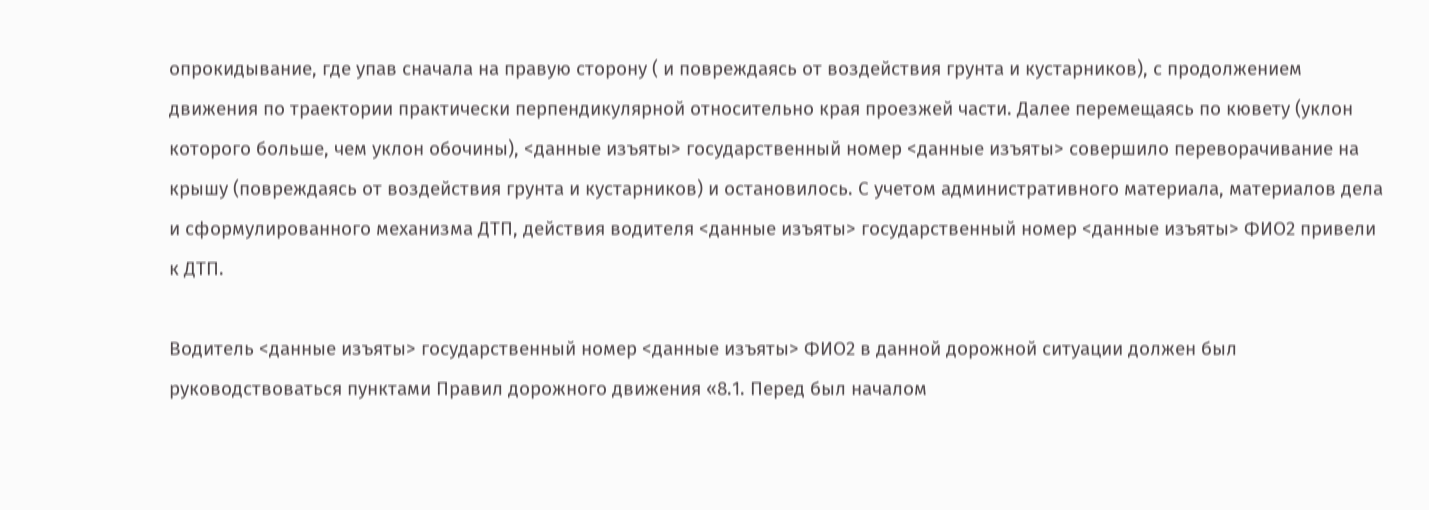опрокидывание, где упав сначала на правую сторону ( и повреждаясь от воздействия грунта и кустарников), с продолжением движения по траектории практически перпендикулярной относительно края проезжей части. Далее перемещаясь по кювету (уклон которого больше, чем уклон обочины), <данные изъяты> государственный номер <данные изъяты> совершило переворачивание на крышу (повреждаясь от воздействия грунта и кустарников) и остановилось. С учетом административного материала, материалов дела и сформулированного механизма ДТП, действия водителя <данные изъяты> государственный номер <данные изъяты> ФИО2 привели к ДТП.

Водитель <данные изъяты> государственный номер <данные изъяты> ФИО2 в данной дорожной ситуации должен был руководствоваться пунктами Правил дорожного движения «8.1. Перед был началом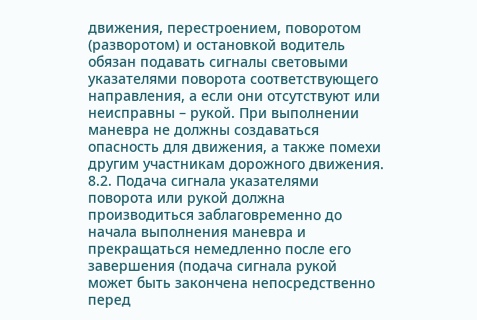движения, перестроением, поворотом (разворотом) и остановкой водитель обязан подавать сигналы световыми указателями поворота соответствующего направления, а если они отсутствуют или неисправны – рукой. При выполнении маневра не должны создаваться опасность для движения, а также помехи другим участникам дорожного движения. 8.2. Подача сигнала указателями поворота или рукой должна производиться заблаговременно до начала выполнения маневра и прекращаться немедленно после его завершения (подача сигнала рукой может быть закончена непосредственно перед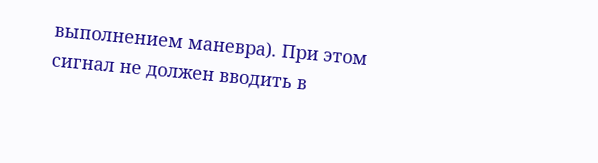выполнением маневра). При этом сигнал не должен вводить в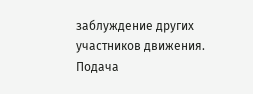заблуждение других участников движения. Подача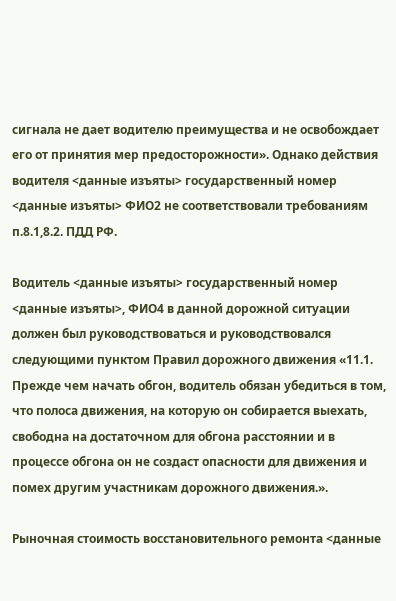сигнала не дает водителю преимущества и не освобождает его от принятия мер предосторожности». Однако действия водителя <данные изъяты> государственный номер <данные изъяты> ФИО2 не соответствовали требованиям п.8.1,8.2. ПДД РФ.

Водитель <данные изъяты> государственный номер <данные изъяты>, ФИО4 в данной дорожной ситуации должен был руководствоваться и руководствовался следующими пунктом Правил дорожного движения «11.1. Прежде чем начать обгон, водитель обязан убедиться в том, что полоса движения, на которую он собирается выехать, свободна на достаточном для обгона расстоянии и в процессе обгона он не создаст опасности для движения и помех другим участникам дорожного движения.».

Рыночная стоимость восстановительного ремонта <данные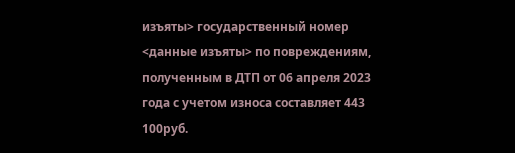изъяты> государственный номер <данные изъяты> по повреждениям, полученным в ДТП от 06 апреля 2023 года с учетом износа составляет 443 100руб.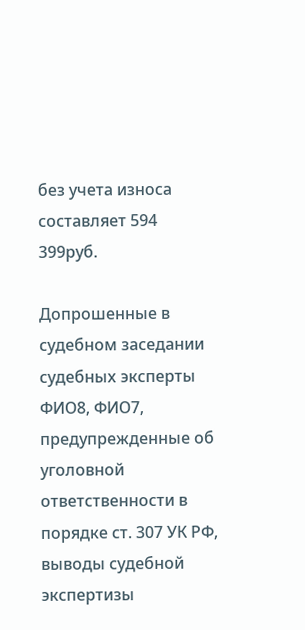без учета износа составляет 594 399руб.

Допрошенные в судебном заседании судебных эксперты ФИО8, ФИО7, предупрежденные об уголовной ответственности в порядке ст. 307 УК РФ, выводы судебной экспертизы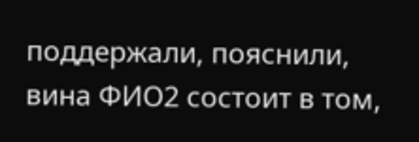поддержали, пояснили, вина ФИО2 состоит в том,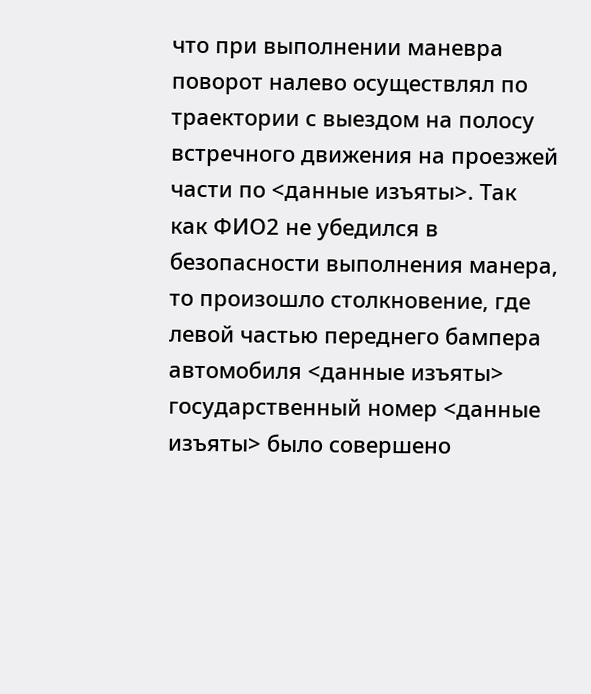что при выполнении маневра поворот налево осуществлял по траектории с выездом на полосу встречного движения на проезжей части по <данные изъяты>. Так как ФИО2 не убедился в безопасности выполнения манера, то произошло столкновение, где левой частью переднего бампера автомобиля <данные изъяты> государственный номер <данные изъяты> было совершено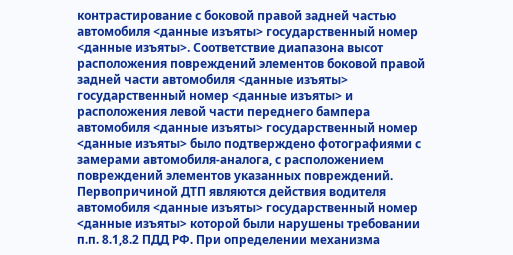контрастирование с боковой правой задней частью автомобиля <данные изъяты> государственный номер <данные изъяты>. Соответствие диапазона высот расположения повреждений элементов боковой правой задней части автомобиля <данные изъяты> государственный номер <данные изъяты> и расположения левой части переднего бампера автомобиля <данные изъяты> государственный номер <данные изъяты> было подтверждено фотографиями с замерами автомобиля-аналога, с расположением повреждений элементов указанных повреждений. Первопричиной ДТП являются действия водителя автомобиля <данные изъяты> государственный номер <данные изъяты> которой были нарушены требовании п.п. 8.1,8.2 ПДД РФ. При определении механизма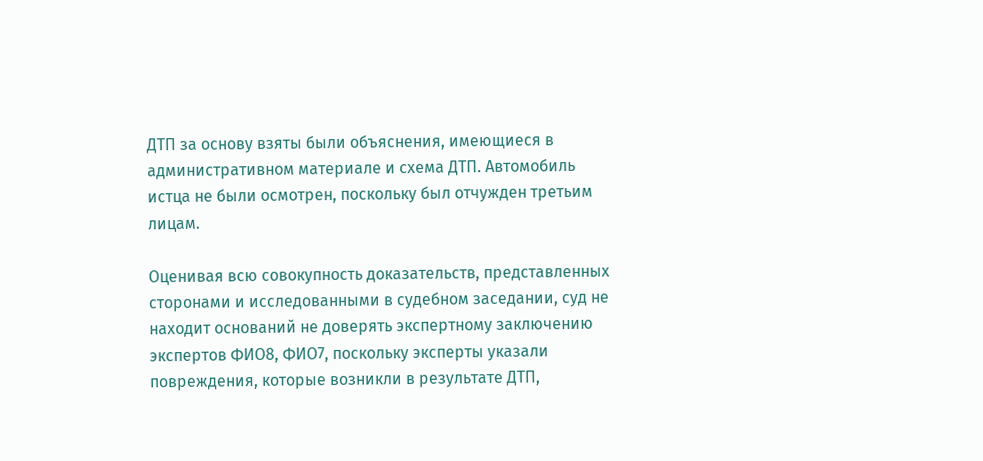ДТП за основу взяты были объяснения, имеющиеся в административном материале и схема ДТП. Автомобиль истца не были осмотрен, поскольку был отчужден третьим лицам.

Оценивая всю совокупность доказательств, представленных сторонами и исследованными в судебном заседании, суд не находит оснований не доверять экспертному заключению экспертов ФИО8, ФИО7, поскольку эксперты указали повреждения, которые возникли в результате ДТП,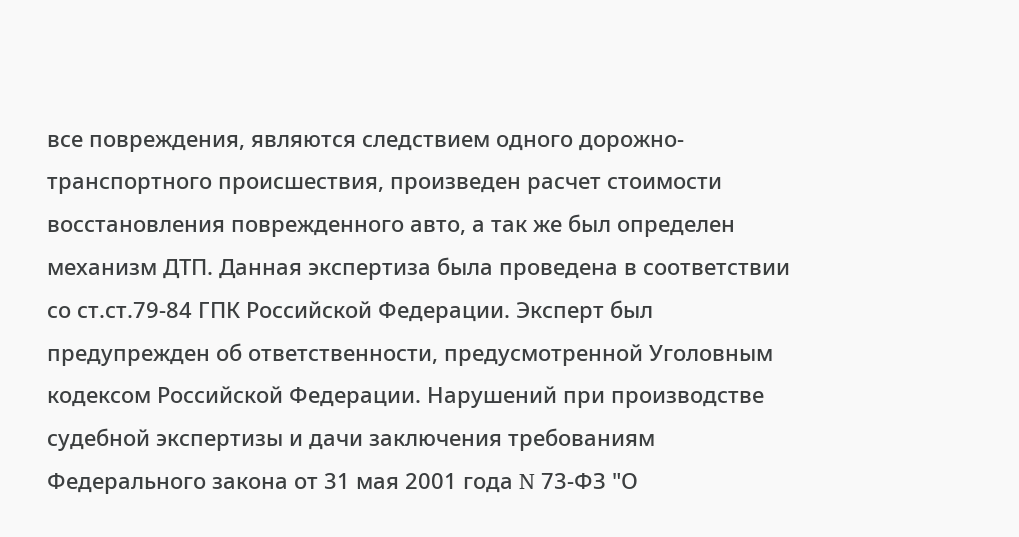все повреждения, являются следствием одного дорожно-транспортного происшествия, произведен расчет стоимости восстановления поврежденного авто, а так же был определен механизм ДТП. Данная экспертиза была проведена в соответствии со ст.ст.79-84 ГПК Российской Федерации. Эксперт был предупрежден об ответственности, предусмотренной Уголовным кодексом Российской Федерации. Нарушений при производстве судебной экспертизы и дачи заключения требованиям Федерального закона от 31 мая 2001 года N 73-ФЗ "О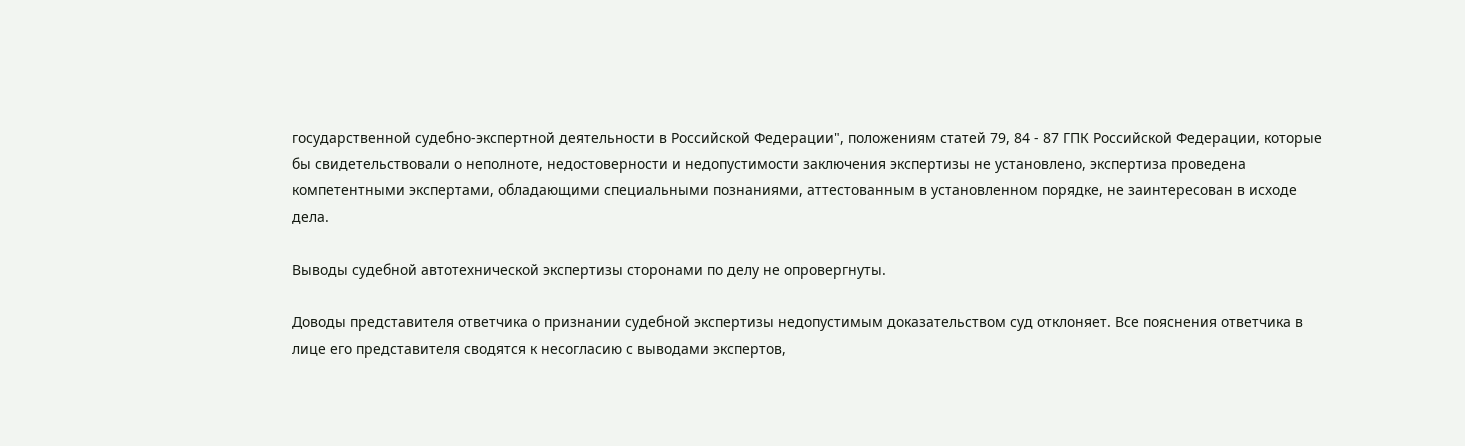государственной судебно-экспертной деятельности в Российской Федерации", положениям статей 79, 84 - 87 ГПК Российской Федерации, которые бы свидетельствовали о неполноте, недостоверности и недопустимости заключения экспертизы не установлено, экспертиза проведена компетентными экспертами, обладающими специальными познаниями, аттестованным в установленном порядке, не заинтересован в исходе дела.

Выводы судебной автотехнической экспертизы сторонами по делу не опровергнуты.

Доводы представителя ответчика о признании судебной экспертизы недопустимым доказательством суд отклоняет. Все пояснения ответчика в лице его представителя сводятся к несогласию с выводами экспертов,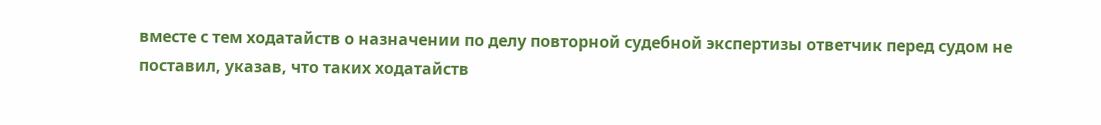вместе с тем ходатайств о назначении по делу повторной судебной экспертизы ответчик перед судом не поставил, указав, что таких ходатайств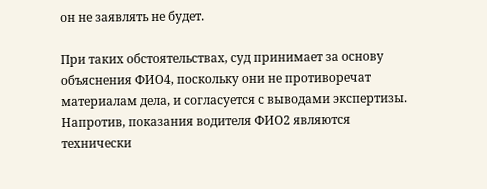он не заявлять не будет.

При таких обстоятельствах, суд принимает за основу объяснения ФИО4, поскольку они не противоречат материалам дела, и согласуется с выводами экспертизы. Напротив, показания водителя ФИО2 являются технически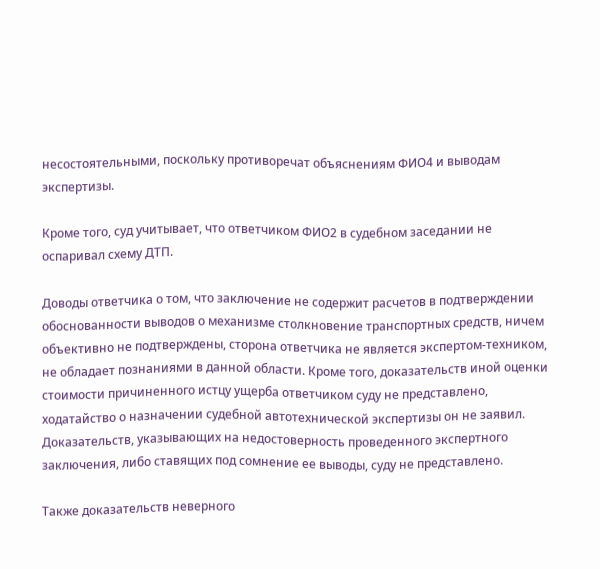несостоятельными, поскольку противоречат объяснениям ФИО4 и выводам экспертизы.

Кроме того, суд учитывает, что ответчиком ФИО2 в судебном заседании не оспаривал схему ДТП.

Доводы ответчика о том, что заключение не содержит расчетов в подтверждении обоснованности выводов о механизме столкновение транспортных средств, ничем объективно не подтверждены, сторона ответчика не является экспертом-техником, не обладает познаниями в данной области. Кроме того, доказательств иной оценки стоимости причиненного истцу ущерба ответчиком суду не представлено, ходатайство о назначении судебной автотехнической экспертизы он не заявил. Доказательств, указывающих на недостоверность проведенного экспертного заключения, либо ставящих под сомнение ее выводы, суду не представлено.

Также доказательств неверного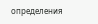определения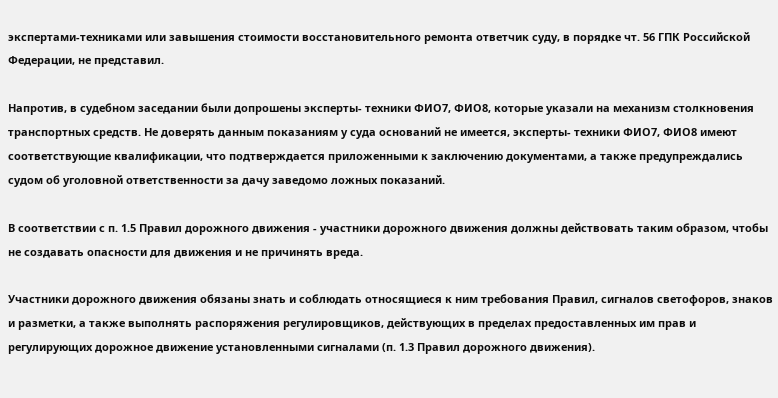экспертами-техниками или завышения стоимости восстановительного ремонта ответчик суду, в порядке чт. 56 ГПК Российской Федерации, не представил.

Напротив, в судебном заседании были допрошены эксперты- техники ФИО7, ФИО8, которые указали на механизм столкновения транспортных средств. Не доверять данным показаниям у суда оснований не имеется, эксперты- техники ФИО7, ФИО8 имеют соответствующие квалификации, что подтверждается приложенными к заключению документами, а также предупреждались судом об уголовной ответственности за дачу заведомо ложных показаний.

В соответствии с п. 1.5 Правил дорожного движения - участники дорожного движения должны действовать таким образом, чтобы не создавать опасности для движения и не причинять вреда.

Участники дорожного движения обязаны знать и соблюдать относящиеся к ним требования Правил, сигналов светофоров, знаков и разметки, а также выполнять распоряжения регулировщиков, действующих в пределах предоставленных им прав и регулирующих дорожное движение установленными сигналами (п. 1.3 Правил дорожного движения).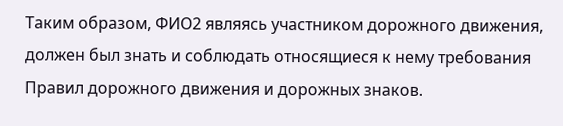Таким образом, ФИО2 являясь участником дорожного движения, должен был знать и соблюдать относящиеся к нему требования Правил дорожного движения и дорожных знаков.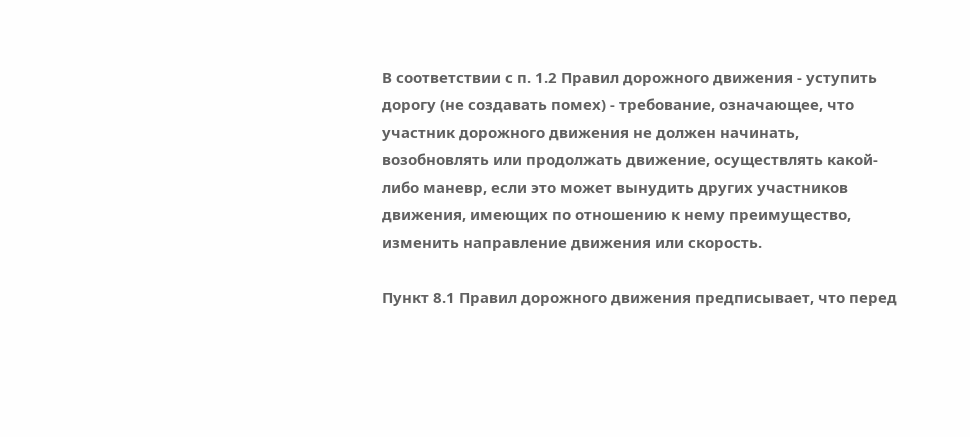В соответствии с п. 1.2 Правил дорожного движения - уступить дорогу (не создавать помех) - требование, означающее, что участник дорожного движения не должен начинать, возобновлять или продолжать движение, осуществлять какой-либо маневр, если это может вынудить других участников движения, имеющих по отношению к нему преимущество, изменить направление движения или скорость.

Пункт 8.1 Правил дорожного движения предписывает, что перед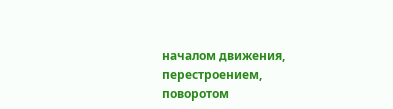началом движения, перестроением, поворотом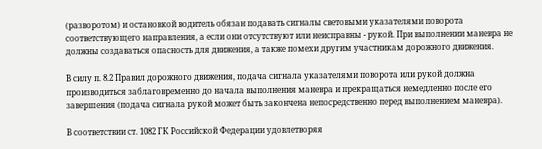(разворотом) и остановкой водитель обязан подавать сигналы световыми указателями поворота соответствующего направления, а если они отсутствуют или неисправны - рукой. При выполнении маневра не должны создаваться опасность для движения, а также помехи другим участникам дорожного движения.

В силу п. 8.2 Правил дорожного движения, подача сигнала указателями поворота или рукой должна производиться заблаговременно до начала выполнения маневра и прекращаться немедленно после его завершения (подача сигнала рукой может быть закончена непосредственно перед выполнением маневра).

В соответствии ст. 1082 ГК Российской Федерации удовлетворяя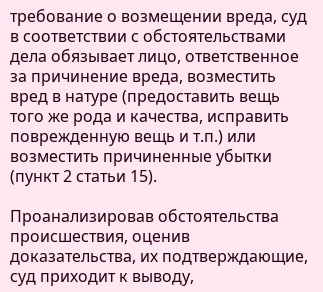требование о возмещении вреда, суд в соответствии с обстоятельствами дела обязывает лицо, ответственное за причинение вреда, возместить вред в натуре (предоставить вещь того же рода и качества, исправить поврежденную вещь и т.п.) или возместить причиненные убытки (пункт 2 статьи 15).

Проанализировав обстоятельства происшествия, оценив доказательства, их подтверждающие, суд приходит к выводу,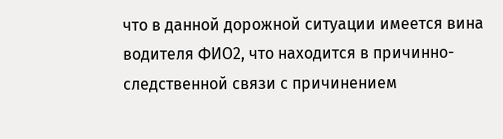что в данной дорожной ситуации имеется вина водителя ФИО2, что находится в причинно-следственной связи с причинением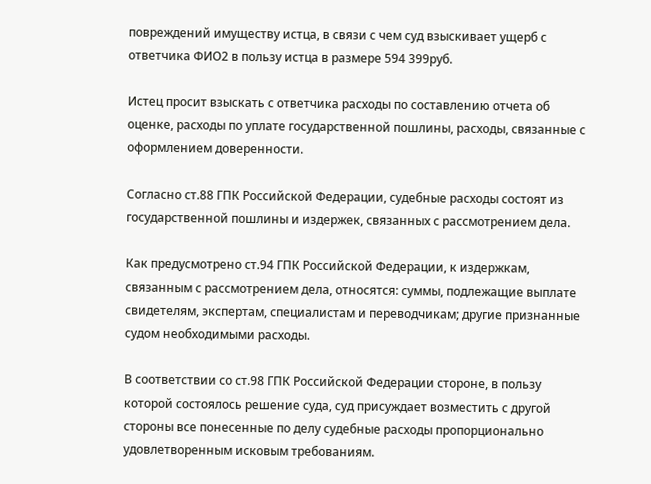повреждений имуществу истца, в связи с чем суд взыскивает ущерб с ответчика ФИО2 в пользу истца в размере 594 399руб.

Истец просит взыскать с ответчика расходы по составлению отчета об оценке, расходы по уплате государственной пошлины, расходы, связанные с оформлением доверенности.

Согласно ст.88 ГПК Российской Федерации, судебные расходы состоят из государственной пошлины и издержек, связанных с рассмотрением дела.

Как предусмотрено ст.94 ГПК Российской Федерации, к издержкам, связанным с рассмотрением дела, относятся: суммы, подлежащие выплате свидетелям, экспертам, специалистам и переводчикам; другие признанные судом необходимыми расходы.

В соответствии со ст.98 ГПК Российской Федерации стороне, в пользу которой состоялось решение суда, суд присуждает возместить с другой стороны все понесенные по делу судебные расходы пропорционально удовлетворенным исковым требованиям.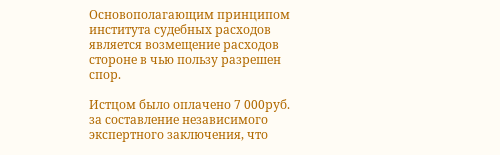Основополагающим принципом института судебных расходов является возмещение расходов стороне в чью пользу разрешен спор.

Истцом было оплачено 7 000руб. за составление независимого экспертного заключения, что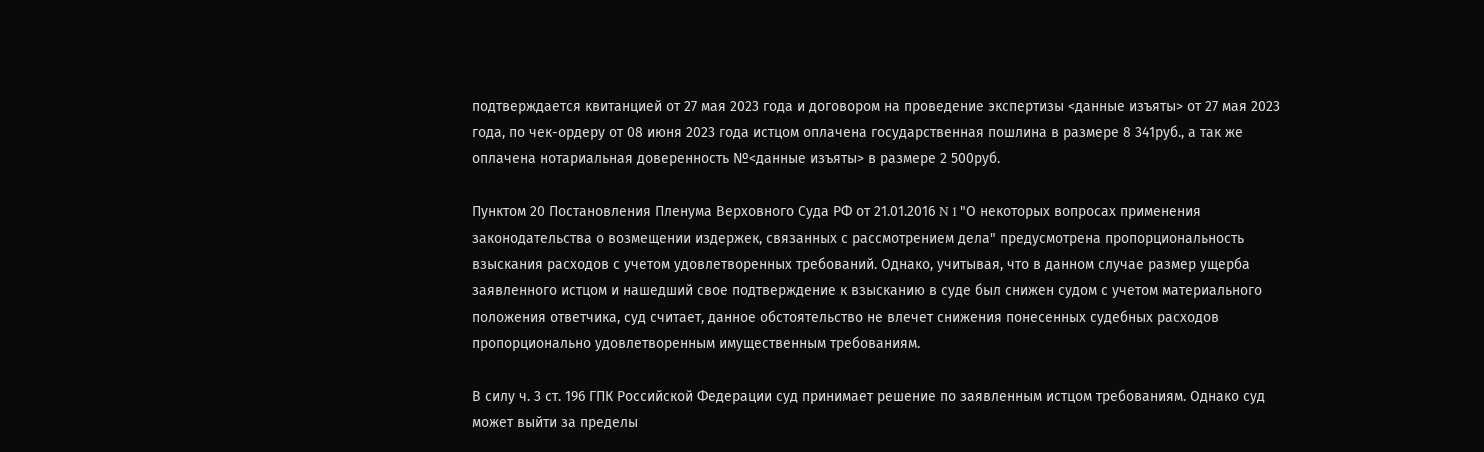подтверждается квитанцией от 27 мая 2023 года и договором на проведение экспертизы <данные изъяты> от 27 мая 2023 года, по чек-ордеру от 08 июня 2023 года истцом оплачена государственная пошлина в размере 8 341руб., а так же оплачена нотариальная доверенность №<данные изъяты> в размере 2 500руб.

Пунктом 20 Постановления Пленума Верховного Суда РФ от 21.01.2016 N 1 "О некоторых вопросах применения законодательства о возмещении издержек, связанных с рассмотрением дела" предусмотрена пропорциональность взыскания расходов с учетом удовлетворенных требований. Однако, учитывая, что в данном случае размер ущерба заявленного истцом и нашедший свое подтверждение к взысканию в суде был снижен судом с учетом материального положения ответчика, суд считает, данное обстоятельство не влечет снижения понесенных судебных расходов пропорционально удовлетворенным имущественным требованиям.

В силу ч. 3 ст. 196 ГПК Российской Федерации суд принимает решение по заявленным истцом требованиям. Однако суд может выйти за пределы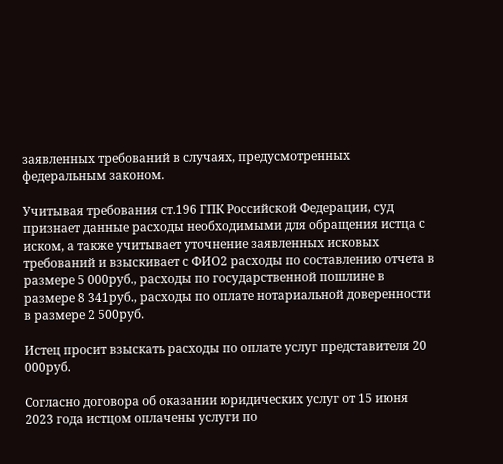заявленных требований в случаях, предусмотренных федеральным законом.

Учитывая требования ст.196 ГПК Российской Федерации, суд признает данные расходы необходимыми для обращения истца с иском, а также учитывает уточнение заявленных исковых требований и взыскивает с ФИО2 расходы по составлению отчета в размере 5 000руб., расходы по государственной пошлине в размере 8 341руб., расходы по оплате нотариальной доверенности в размере 2 500руб.

Истец просит взыскать расходы по оплате услуг представителя 20 000руб.

Согласно договора об оказании юридических услуг от 15 июня 2023 года истцом оплачены услуги по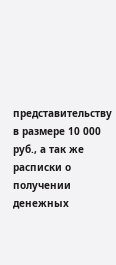представительству в размере 10 000 руб., а так же расписки о получении денежных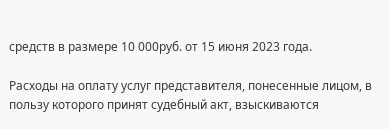средств в размере 10 000руб. от 15 июня 2023 года.

Расходы на оплату услуг представителя, понесенные лицом, в пользу которого принят судебный акт, взыскиваются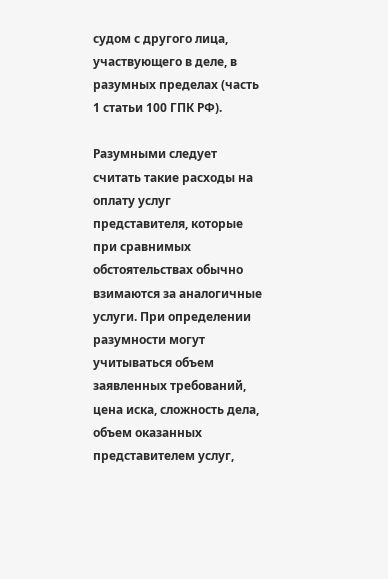судом с другого лица, участвующего в деле, в разумных пределах (часть 1 статьи 100 ГПК РФ).

Разумными следует считать такие расходы на оплату услуг представителя, которые при сравнимых обстоятельствах обычно взимаются за аналогичные услуги. При определении разумности могут учитываться объем заявленных требований, цена иска, сложность дела, объем оказанных представителем услуг,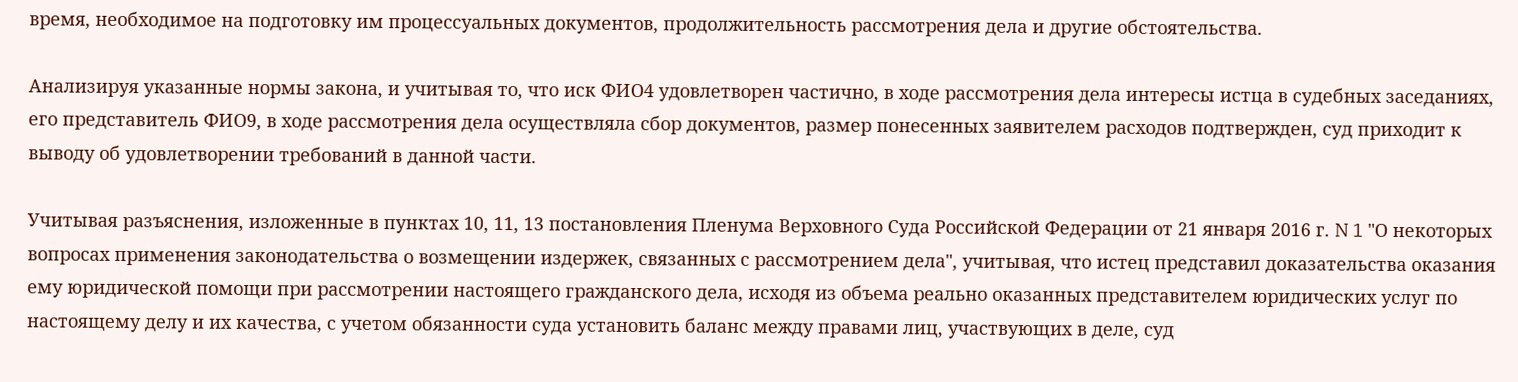время, необходимое на подготовку им процессуальных документов, продолжительность рассмотрения дела и другие обстоятельства.

Анализируя указанные нормы закона, и учитывая то, что иск ФИО4 удовлетворен частично, в ходе рассмотрения дела интересы истца в судебных заседаниях, его представитель ФИО9, в ходе рассмотрения дела осуществляла сбор документов, размер понесенных заявителем расходов подтвержден, суд приходит к выводу об удовлетворении требований в данной части.

Учитывая разъяснения, изложенные в пунктах 10, 11, 13 постановления Пленума Верховного Суда Российской Федерации от 21 января 2016 г. N 1 "О некоторых вопросах применения законодательства о возмещении издержек, связанных с рассмотрением дела", учитывая, что истец представил доказательства оказания ему юридической помощи при рассмотрении настоящего гражданского дела, исходя из объема реально оказанных представителем юридических услуг по настоящему делу и их качества, с учетом обязанности суда установить баланс между правами лиц, участвующих в деле, суд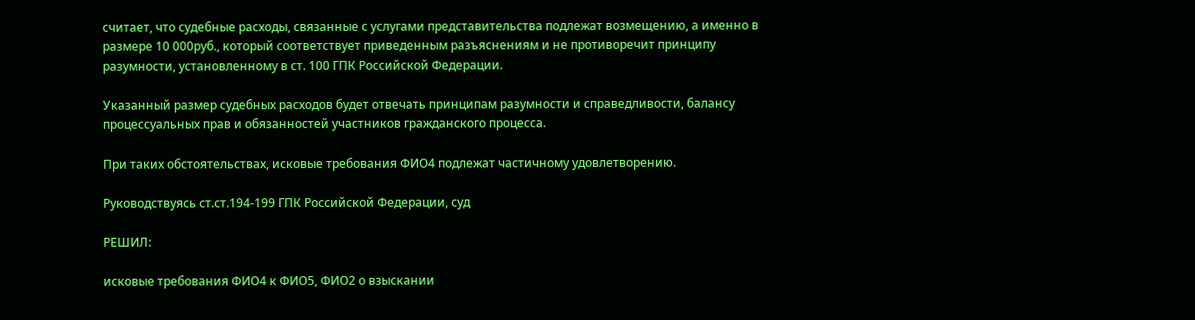считает, что судебные расходы, связанные с услугами представительства подлежат возмещению, а именно в размере 10 000руб., который соответствует приведенным разъяснениям и не противоречит принципу разумности, установленному в ст. 100 ГПК Российской Федерации.

Указанный размер судебных расходов будет отвечать принципам разумности и справедливости, балансу процессуальных прав и обязанностей участников гражданского процесса.

При таких обстоятельствах, исковые требования ФИО4 подлежат частичному удовлетворению.

Руководствуясь ст.ст.194-199 ГПК Российской Федерации, суд

РЕШИЛ:

исковые требования ФИО4 к ФИО5, ФИО2 о взыскании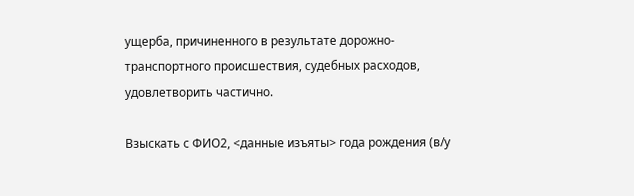ущерба, причиненного в результате дорожно-транспортного происшествия, судебных расходов, удовлетворить частично.

Взыскать с ФИО2, <данные изъяты> года рождения (в/у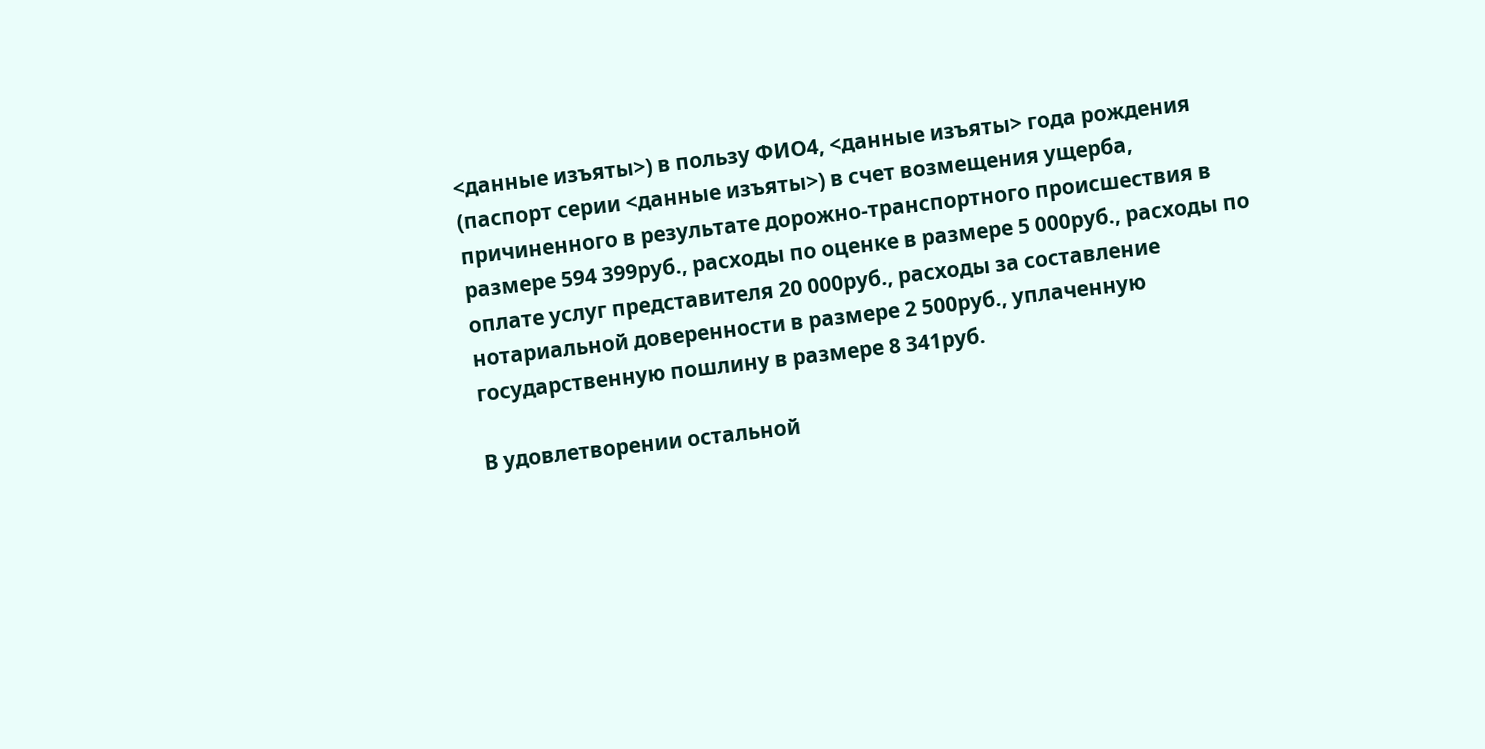<данные изъяты>) в пользу ФИО4, <данные изъяты> года рождения (паспорт серии <данные изъяты>) в счет возмещения ущерба, причиненного в результате дорожно-транспортного происшествия в размере 594 399руб., расходы по оценке в размере 5 000руб., расходы по оплате услуг представителя 20 000руб., расходы за составление нотариальной доверенности в размере 2 500руб., уплаченную государственную пошлину в размере 8 341руб.

В удовлетворении остальной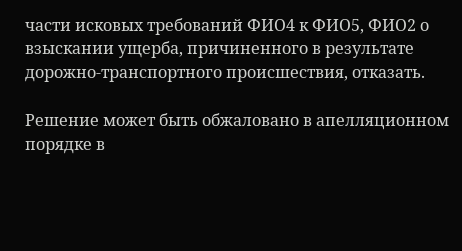части исковых требований ФИО4 к ФИО5, ФИО2 о взыскании ущерба, причиненного в результате дорожно-транспортного происшествия, отказать.

Решение может быть обжаловано в апелляционном порядке в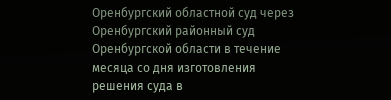Оренбургский областной суд через Оренбургский районный суд Оренбургской области в течение месяца со дня изготовления решения суда в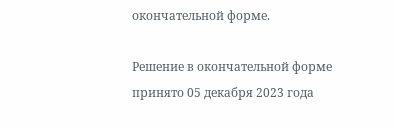окончательной форме.

Решение в окончательной форме принято 05 декабря 2023 года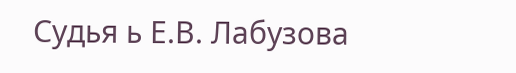Судья ь Е.В. Лабузова